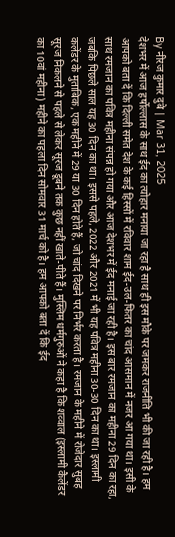By नीरज कुमार दुबे | Mar 31, 2025
देशभर में आज हर्षोल्लास के साथ ईद का त्योहार मनाया जा रहा है साथ ही इस मौके पर जमकर राजनीति भी की जा रही है। हम आपको बता दें कि दिल्ली समेत देश के कई हिस्सों में रविवार शाम ईद-उल-फितर का चांद आसमान में नजर आ गया था। इसी के साथ रमजान का पवित्र महीना संपन्न हो गया और आज देशभर में ईद मनाई जा रही है। इस बार रमजान का महीना 29 दिन का रहा, जबकि पिछले साल यह 30 दिन का था। इससे पहले, 2022 और 2021 में भी यह पवित्र महीना 30-30 दिन का था। इस्लामी कलेंडर के मुताबिक, एक महीने में 29 या 30 दिन होते हैं, जो चांद दिखने पर निर्भर करता है। रमजान के महीने में रोजेदार सुबह सूरज निकलने से पहले से लेकर सूरज डूबने तक कुछ नहीं खाते-पीते हैं। मुस्लिम धर्मगुरुओं ने कहा है कि शव्वाल (इस्लामी कैलेंडर का 10वां महीना) महीने का पहला दिन सोमवार 31 मार्च को है। हम आपको बता दें कि ईद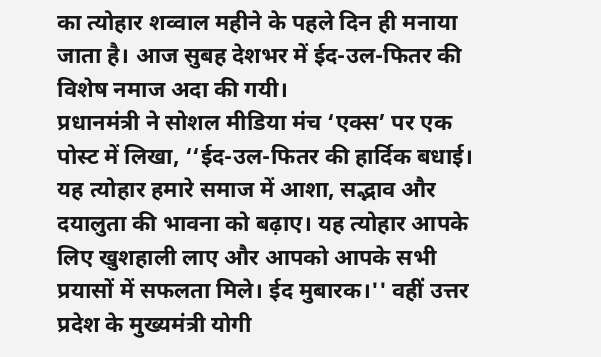का त्योहार शव्वाल महीने के पहले दिन ही मनाया जाता है। आज सुबह देशभर में ईद-उल-फितर की विशेष नमाज अदा की गयी।
प्रधानमंत्री ने सोशल मीडिया मंच ‘एक्स’ पर एक पोस्ट में लिखा, ‘‘ईद-उल-फितर की हार्दिक बधाई। यह त्योहार हमारे समाज में आशा, सद्भाव और दयालुता की भावना को बढ़ाए। यह त्योहार आपके लिए खुशहाली लाए और आपको आपके सभी प्रयासों में सफलता मिले। ईद मुबारक।'' वहीं उत्तर प्रदेश के मुख्यमंत्री योगी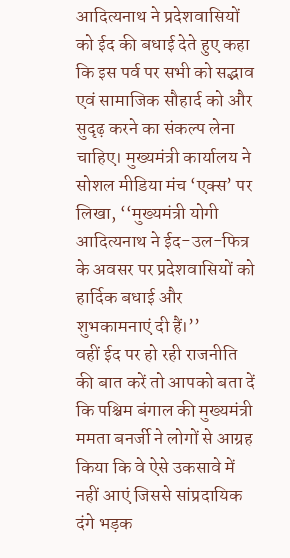आदित्यनाथ ने प्रदेशवासियों को ईद की बधाई देते हुए कहा कि इस पर्व पर सभी को सद्भाव एवं सामाजिक सौहार्द को और सुदृढ़ करने का संकल्प लेना चाहिए। मुख्यमंत्री कार्यालय ने सोशल मीडिया मंच ‘एक्स’ पर लिखा, ‘‘मुख्यमंत्री योगी आदित्यनाथ ने ईद-उल-फित्र के अवसर पर प्रदेशवासियों को हार्दिक बधाई और शुभकामनाएं दी हैं।’’
वहीं ईद पर हो रही राजनीति की बात करें तो आपको बता दें कि पश्चिम बंगाल की मुख्यमंत्री ममता बनर्जी ने लोगों से आग्रह किया कि वे ऐसे उकसावे में नहीं आएं जिससे सांप्रदायिक दंगे भड़क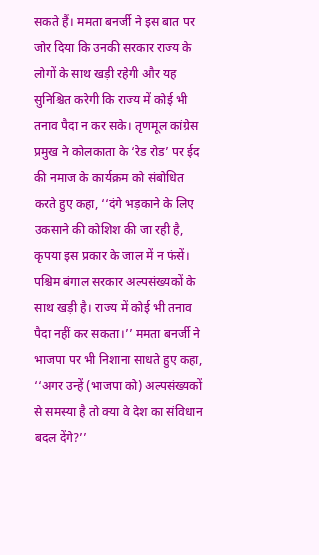सकते हैं। ममता बनर्जी ने इस बात पर जोर दिया कि उनकी सरकार राज्य के लोगों के साथ खड़ी रहेगी और यह सुनिश्चित करेगी कि राज्य में कोई भी तनाव पैदा न कर सके। तृणमूल कांग्रेस प्रमुख ने कोलकाता के ‘रेड रोड’ पर ईद की नमाज के कार्यक्रम को संबोधित करते हुए कहा, ‘‘दंगे भड़काने के लिए उकसाने की कोशिश की जा रही है, कृपया इस प्रकार के जाल में न फंसें। पश्चिम बंगाल सरकार अल्पसंख्यकों के साथ खड़ी है। राज्य में कोई भी तनाव पैदा नहीं कर सकता।’’ ममता बनर्जी ने भाजपा पर भी निशाना साधते हुए कहा, ‘‘अगर उन्हें (भाजपा को) अल्पसंख्यकों से समस्या है तो क्या वे देश का संविधान बदल देंगे?’’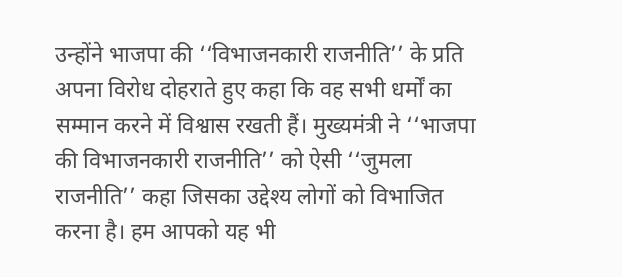उन्होंने भाजपा की ‘‘विभाजनकारी राजनीति’’ के प्रति अपना विरोध दोहराते हुए कहा कि वह सभी धर्मों का सम्मान करने में विश्वास रखती हैं। मुख्यमंत्री ने ‘‘भाजपा की विभाजनकारी राजनीति’’ को ऐसी ‘‘जुमला राजनीति’’ कहा जिसका उद्देश्य लोगों को विभाजित करना है। हम आपको यह भी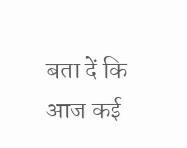बता दें कि आज कई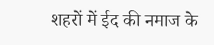शहरों में ईद की नमाज के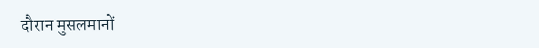दौरान मुसलमानों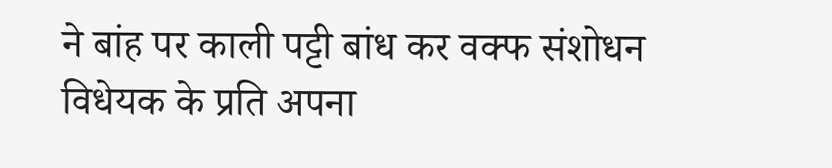ने बांह पर काली पट्टी बांध कर वक्फ संशोधन विधेयक के प्रति अपना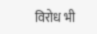विरोध भी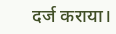दर्ज कराया।